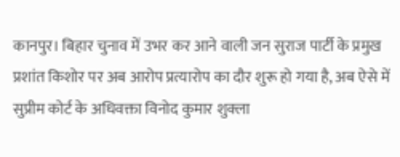कानपुर। बिहार चुनाव में उभर कर आने वाली जन सुराज पार्टी के प्रमुख प्रशांत किशोर पर अब आरोप प्रत्यारोप का दौर शुरू हो गया है, अब ऐसे में सुप्रीम कोर्ट के अधिवक्ता विनोद कुमार शुक्ला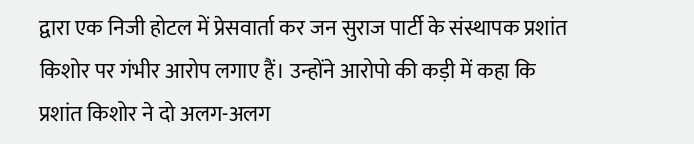द्वारा एक निजी होटल में प्रेसवार्ता कर जन सुराज पार्टी के संस्थापक प्रशांत किशोर पर गंभीर आरोप लगाए हैं। उन्होंने आरोपो की कड़ी में कहा कि प्रशांत किशोर ने दो अलग-अलग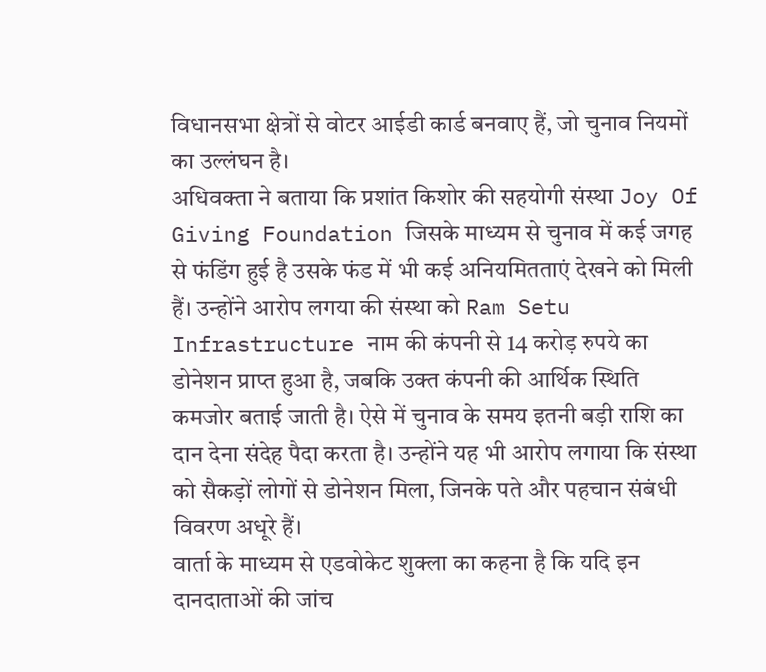विधानसभा क्षेत्रों से वोटर आईडी कार्ड बनवाए हैं, जो चुनाव नियमों का उल्लंघन है।
अधिवक्ता ने बताया कि प्रशांत किशोर की सहयोगी संस्था Joy Of Giving Foundation जिसके माध्यम से चुनाव में कई जगह से फंडिंग हुई है उसके फंड में भी कई अनियमितताएं देखने को मिली हैं। उन्होंने आरोप लगया की संस्था को Ram Setu Infrastructure नाम की कंपनी से 14 करोड़ रुपये का डोनेशन प्राप्त हुआ है, जबकि उक्त कंपनी की आर्थिक स्थिति कमजोर बताई जाती है। ऐसे में चुनाव के समय इतनी बड़ी राशि का दान देना संदेह पैदा करता है। उन्होंने यह भी आरोप लगाया कि संस्था को सैकड़ों लोगों से डोनेशन मिला, जिनके पते और पहचान संबंधी विवरण अधूरे हैं।
वार्ता के माध्यम से एडवोकेट शुक्ला का कहना है कि यदि इन दानदाताओं की जांच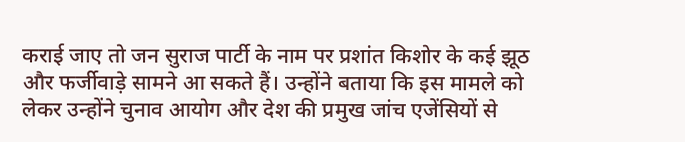कराई जाए तो जन सुराज पार्टी के नाम पर प्रशांत किशोर के कई झूठ और फर्जीवाड़े सामने आ सकते हैं। उन्होंने बताया कि इस मामले को लेकर उन्होंने चुनाव आयोग और देश की प्रमुख जांच एजेंसियों से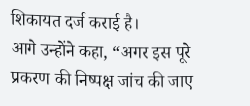शिकायत दर्ज कराई है।
आगे उन्होंने कहा, “अगर इस पूरे प्रकरण की निष्पक्ष जांच की जाए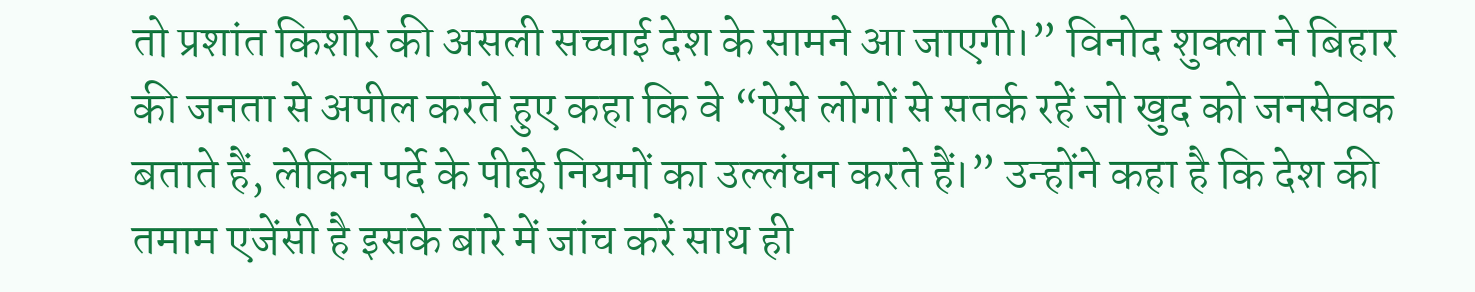तो प्रशांत किशोर की असली सच्चाई देश के सामने आ जाएगी।” विनोद शुक्ला ने बिहार की जनता से अपील करते हुए कहा कि वे “ऐसे लोगों से सतर्क रहें जो खुद को जनसेवक बताते हैं, लेकिन पर्दे के पीछे नियमों का उल्लंघन करते हैं।” उन्होंने कहा है कि देश की तमाम एजेंसी है इसके बारे में जांच करें साथ ही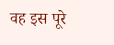वह इस पूरे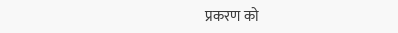प्रकरण को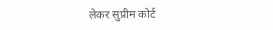लेकर सुप्रीम कोर्ट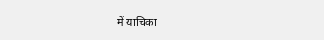में याचिका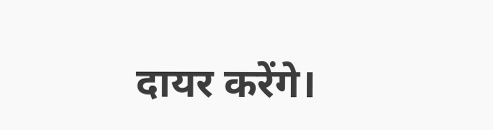दायर करेंगे।